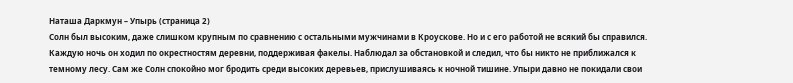Наташа Даркмун – Упырь (страница 2)
Солн был высоким, даже слишком крупным по сравнению с остальными мужчинами в Кроускове. Но и с его работой не всякий бы справился. Каждую ночь он ходил по окрестностям деревни, поддерживая факелы. Наблюдал за обстановкой и следил, что бы никто не приближался к темному лесу. Сам же Солн спокойно мог бродить среди высоких деревьев, прислушиваясь к ночной тишине. Упыри давно не покидали свои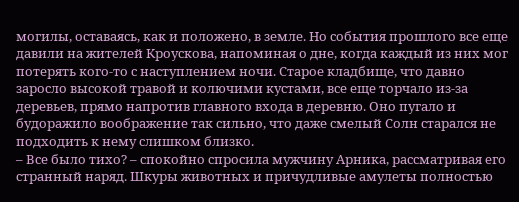могилы, оставаясь, как и положено, в земле. Но события прошлого все еще давили на жителей Кроускова, напоминая о дне, когда каждый из них мог потерять кого-то с наступлением ночи. Старое кладбище, что давно заросло высокой травой и колючими кустами, все еще торчало из-за деревьев, прямо напротив главного входа в деревню. Оно пугало и будоражило воображение так сильно, что даже смелый Солн старался не подходить к нему слишком близко.
– Все было тихо? – спокойно спросила мужчину Арника, рассматривая его странный наряд. Шкуры животных и причудливые амулеты полностью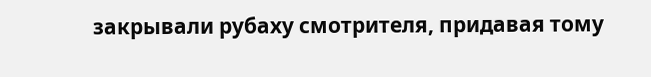закрывали рубаху смотрителя, придавая тому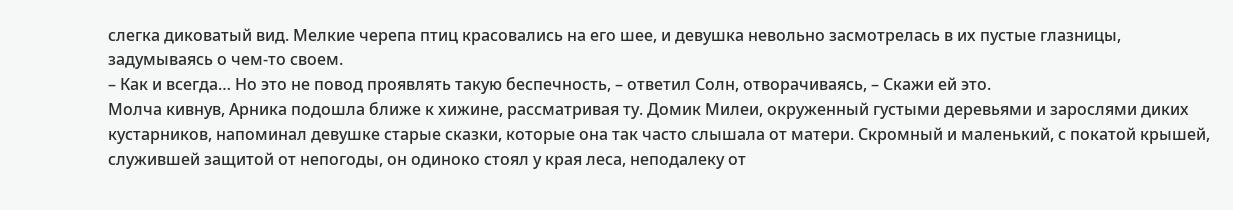слегка диковатый вид. Мелкие черепа птиц красовались на его шее, и девушка невольно засмотрелась в их пустые глазницы, задумываясь о чем-то своем.
– Как и всегда… Но это не повод проявлять такую беспечность, – ответил Солн, отворачиваясь, – Скажи ей это.
Молча кивнув, Арника подошла ближе к хижине, рассматривая ту. Домик Милеи, окруженный густыми деревьями и зарослями диких кустарников, напоминал девушке старые сказки, которые она так часто слышала от матери. Скромный и маленький, с покатой крышей, служившей защитой от непогоды, он одиноко стоял у края леса, неподалеку от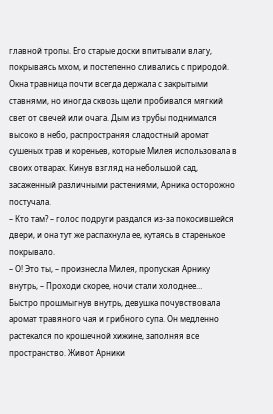главной тропы. Его старые доски впитывали влагу, покрываясь мхом, и постепенно сливались с природой. Окна травница почти всегда держала с закрытыми ставнями, но иногда сквозь щели пробивался мягкий свет от свечей или очага. Дым из трубы поднимался высоко в небо, распространяя сладостный аромат сушеных трав и кореньев, которые Милея использовала в своих отварах. Кинув взгляд на небольшой сад, засаженный различными растениями, Арника осторожно постучала.
– Кто там? – голос подруги раздался из-за покосившейся двери, и она тут же распахнула ее, кутаясь в старенькое покрывало.
– О! Это ты, – произнесла Милея, пропуская Арнику внутрь, – Проходи скорее, ночи стали холоднее…
Быстро прошмыгнув внутрь, девушка почувствовала аромат травяного чая и грибного супа. Он медленно растекался по крошечной хижине, заполняя все пространство. Живот Арники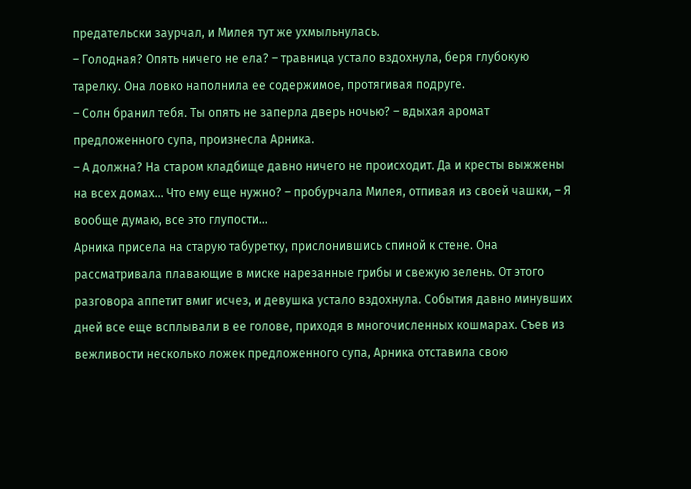предательски заурчал, и Милея тут же ухмыльнулась.
– Голодная? Опять ничего не ела? – травница устало вздохнула, беря глубокую тарелку. Она ловко наполнила ее содержимое, протягивая подруге.
– Солн бранил тебя. Ты опять не заперла дверь ночью? – вдыхая аромат предложенного супа, произнесла Арника.
– А должна? На старом кладбище давно ничего не происходит. Да и кресты выжжены на всех домах… Что ему еще нужно? – пробурчала Милея, отпивая из своей чашки, – Я вообще думаю, все это глупости…
Арника присела на старую табуретку, прислонившись спиной к стене. Она рассматривала плавающие в миске нарезанные грибы и свежую зелень. От этого разговора аппетит вмиг исчез, и девушка устало вздохнула. События давно минувших дней все еще всплывали в ее голове, приходя в многочисленных кошмарах. Съев из вежливости несколько ложек предложенного супа, Арника отставила свою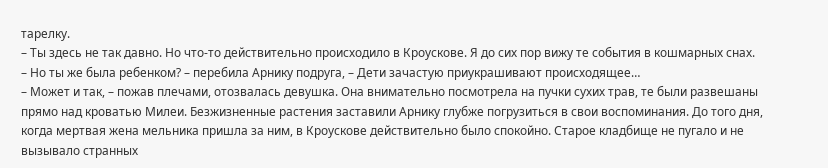тарелку.
– Ты здесь не так давно. Но что-то действительно происходило в Кроускове. Я до сих пор вижу те события в кошмарных снах.
– Но ты же была ребенком? – перебила Арнику подруга, – Дети зачастую приукрашивают происходящее…
– Может и так, – пожав плечами, отозвалась девушка. Она внимательно посмотрела на пучки сухих трав, те были развешаны прямо над кроватью Милеи. Безжизненные растения заставили Арнику глубже погрузиться в свои воспоминания. До того дня, когда мертвая жена мельника пришла за ним, в Кроускове действительно было спокойно. Старое кладбище не пугало и не вызывало странных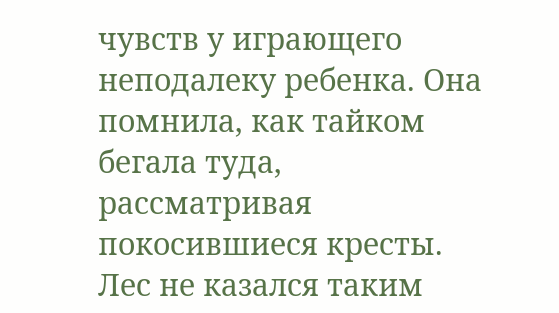чувств у играющего неподалеку ребенка. Она помнила, как тайком бегала туда, рассматривая покосившиеся кресты. Лес не казался таким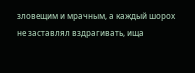зловещим и мрачным, а каждый шорох не заставлял вздрагивать, ища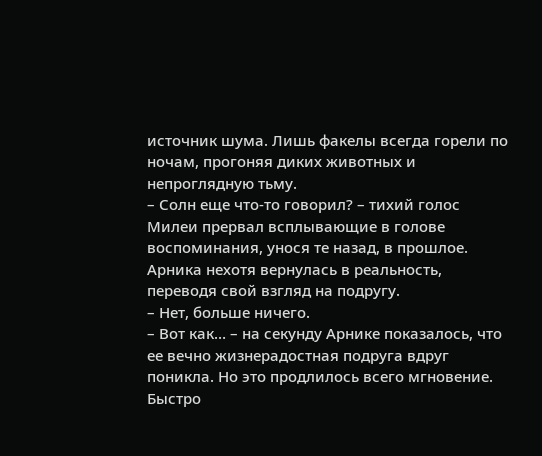источник шума. Лишь факелы всегда горели по ночам, прогоняя диких животных и непроглядную тьму.
– Солн еще что-то говорил? – тихий голос Милеи прервал всплывающие в голове воспоминания, унося те назад, в прошлое. Арника нехотя вернулась в реальность, переводя свой взгляд на подругу.
– Нет, больше ничего.
– Вот как… – на секунду Арнике показалось, что ее вечно жизнерадостная подруга вдруг поникла. Но это продлилось всего мгновение. Быстро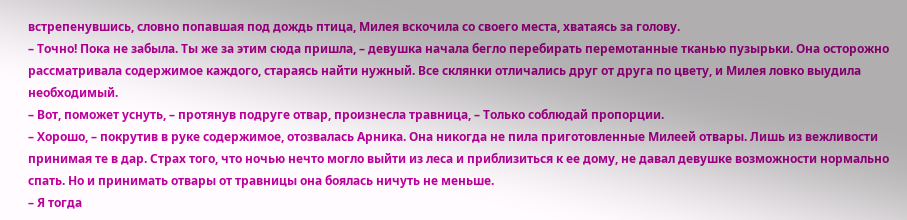встрепенувшись, словно попавшая под дождь птица, Милея вскочила со своего места, хватаясь за голову.
– Точно! Пока не забыла. Ты же за этим сюда пришла, – девушка начала бегло перебирать перемотанные тканью пузырьки. Она осторожно рассматривала содержимое каждого, стараясь найти нужный. Все склянки отличались друг от друга по цвету, и Милея ловко выудила необходимый.
– Вот, поможет уснуть, – протянув подруге отвар, произнесла травница, – Только соблюдай пропорции.
– Хорошо, – покрутив в руке содержимое, отозвалась Арника. Она никогда не пила приготовленные Милеей отвары. Лишь из вежливости принимая те в дар. Страх того, что ночью нечто могло выйти из леса и приблизиться к ее дому, не давал девушке возможности нормально спать. Но и принимать отвары от травницы она боялась ничуть не меньше.
– Я тогда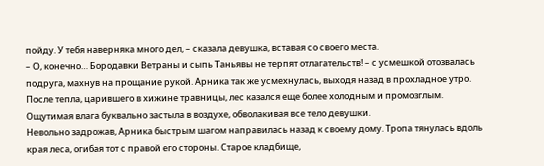пойду. У тебя наверняка много дел, – сказала девушка, вставая со своего места.
– О, конечно… Бородавки Ветраны и сыпь Таньявы не терпят отлагательств! – с усмешкой отозвалась подруга, махнув на прощание рукой. Арника так же усмехнулась, выходя назад в прохладное утро. После тепла, царившего в хижине травницы, лес казался еще более холодным и промозглым. Ощутимая влага буквально застыла в воздухе, обволакивая все тело девушки.
Невольно задрожав, Арника быстрым шагом направилась назад к своему дому. Тропа тянулась вдоль края леса, огибая тот с правой его стороны. Старое кладбище,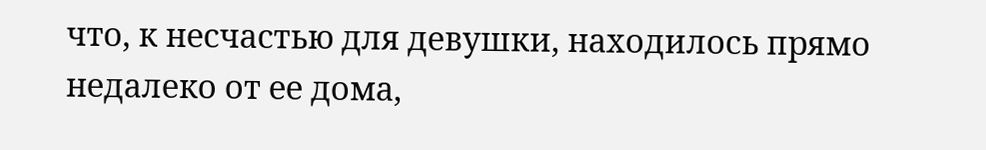что, к несчастью для девушки, находилось прямо недалеко от ее дома,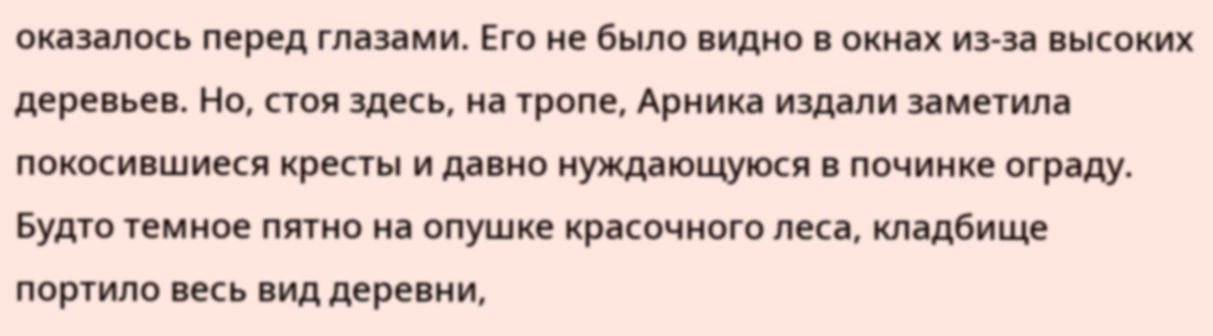оказалось перед глазами. Его не было видно в окнах из-за высоких деревьев. Но, стоя здесь, на тропе, Арника издали заметила покосившиеся кресты и давно нуждающуюся в починке ограду. Будто темное пятно на опушке красочного леса, кладбище портило весь вид деревни,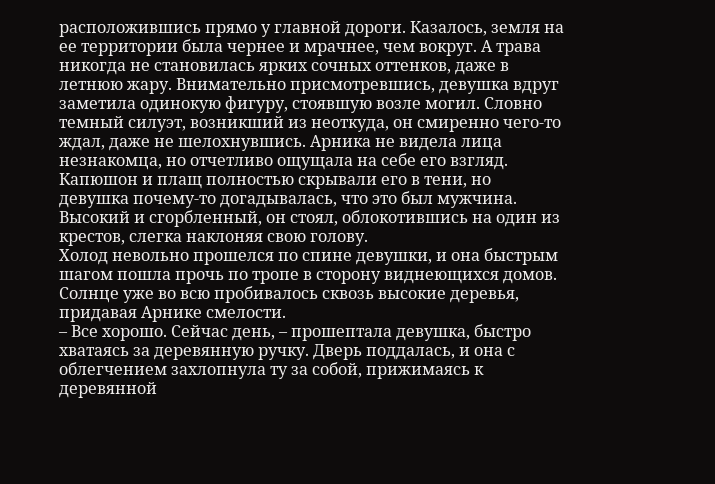расположившись прямо у главной дороги. Казалось, земля на ее территории была чернее и мрачнее, чем вокруг. А трава никогда не становилась ярких сочных оттенков, даже в летнюю жару. Внимательно присмотревшись, девушка вдруг заметила одинокую фигуру, стоявшую возле могил. Словно темный силуэт, возникший из неоткуда, он смиренно чего-то ждал, даже не шелохнувшись. Арника не видела лица незнакомца, но отчетливо ощущала на себе его взгляд. Капюшон и плащ полностью скрывали его в тени, но девушка почему-то догадывалась, что это был мужчина. Высокий и сгорбленный, он стоял, облокотившись на один из крестов, слегка наклоняя свою голову.
Холод невольно прошелся по спине девушки, и она быстрым шагом пошла прочь по тропе в сторону виднеющихся домов. Солнце уже во всю пробивалось сквозь высокие деревья, придавая Арнике смелости.
– Все хорошо. Сейчас день, – прошептала девушка, быстро хватаясь за деревянную ручку. Дверь поддалась, и она с облегчением захлопнула ту за собой, прижимаясь к деревянной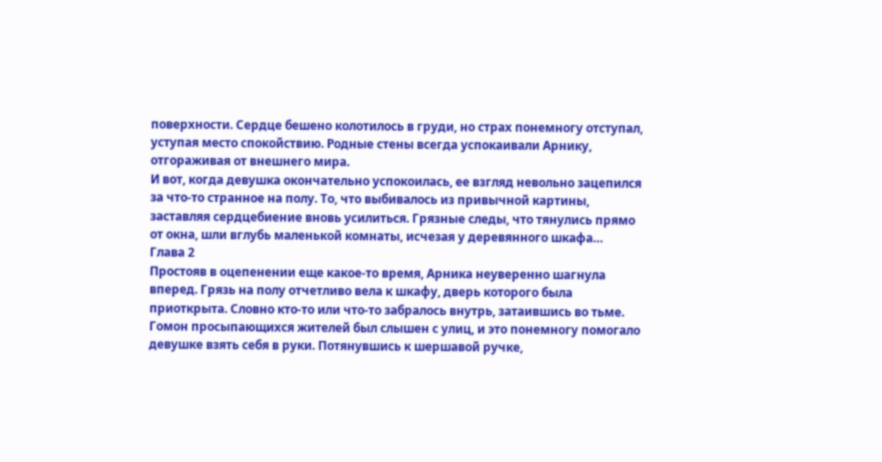поверхности. Сердце бешено колотилось в груди, но страх понемногу отступал, уступая место спокойствию. Родные стены всегда успокаивали Арнику, отгораживая от внешнего мира.
И вот, когда девушка окончательно успокоилась, ее взгляд невольно зацепился за что-то странное на полу. То, что выбивалось из привычной картины, заставляя сердцебиение вновь усилиться. Грязные следы, что тянулись прямо от окна, шли вглубь маленькой комнаты, исчезая у деревянного шкафа…
Глава 2
Простояв в оцепенении еще какое-то время, Арника неуверенно шагнула вперед. Грязь на полу отчетливо вела к шкафу, дверь которого была приоткрыта. Словно кто-то или что-то забралось внутрь, затаившись во тьме. Гомон просыпающихся жителей был слышен с улиц, и это понемногу помогало девушке взять себя в руки. Потянувшись к шершавой ручке,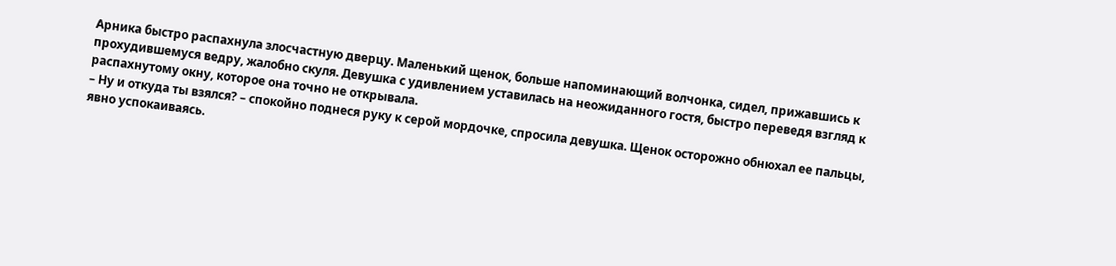Арника быстро распахнула злосчастную дверцу. Маленький щенок, больше напоминающий волчонка, сидел, прижавшись к прохудившемуся ведру, жалобно скуля. Девушка с удивлением уставилась на неожиданного гостя, быстро переведя взгляд к распахнутому окну, которое она точно не открывала.
– Ну и откуда ты взялся? – спокойно поднеся руку к серой мордочке, спросила девушка. Щенок осторожно обнюхал ее пальцы, явно успокаиваясь.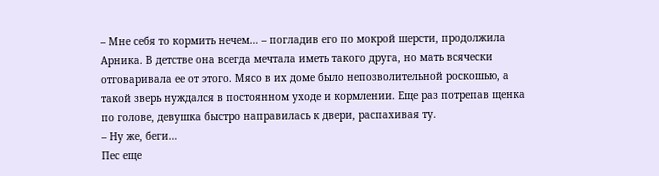– Мне себя то кормить нечем… – погладив его по мокрой шерсти, продолжила Арника. В детстве она всегда мечтала иметь такого друга, но мать всячески отговаривала ее от этого. Мясо в их доме было непозволительной роскошью, а такой зверь нуждался в постоянном уходе и кормлении. Еще раз потрепав щенка по голове, девушка быстро направилась к двери, распахивая ту.
– Ну же, беги…
Пес еще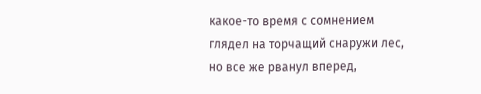какое-то время с сомнением глядел на торчащий снаружи лес, но все же рванул вперед,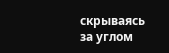скрываясь за углом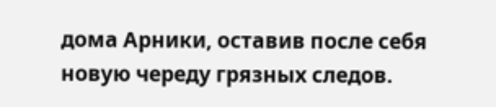дома Арники, оставив после себя новую череду грязных следов.